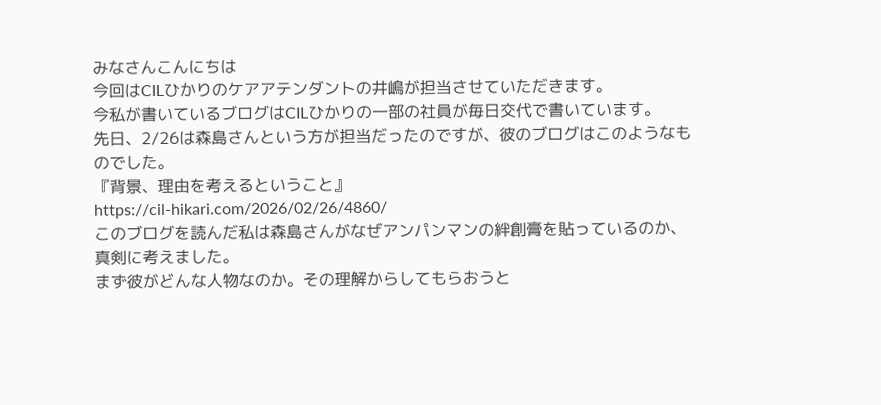みなさんこんにちは
今回はCILひかりのケアアテンダントの井嶋が担当させていただきます。
今私が書いているブログはCILひかりの一部の社員が毎日交代で書いています。
先日、2/26は森島さんという方が担当だったのですが、彼のブログはこのようなものでした。
『背景、理由を考えるということ』
https://cil-hikari.com/2026/02/26/4860/
このブログを読んだ私は森島さんがなぜアンパンマンの絆創膏を貼っているのか、真剣に考えました。
まず彼がどんな人物なのか。その理解からしてもらおうと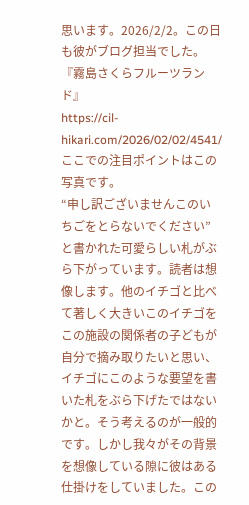思います。2026/2/2。この日も彼がブログ担当でした。
『霧島さくらフルーツランド』
https://cil-hikari.com/2026/02/02/4541/
ここでの注目ポイントはこの写真です。
“申し訳ございませんこのいちごをとらないでください”と書かれた可愛らしい札がぶら下がっています。読者は想像します。他のイチゴと比べて著しく大きいこのイチゴをこの施設の関係者の子どもが自分で摘み取りたいと思い、イチゴにこのような要望を書いた札をぶら下げたではないかと。そう考えるのが一般的です。しかし我々がその背景を想像している隙に彼はある仕掛けをしていました。この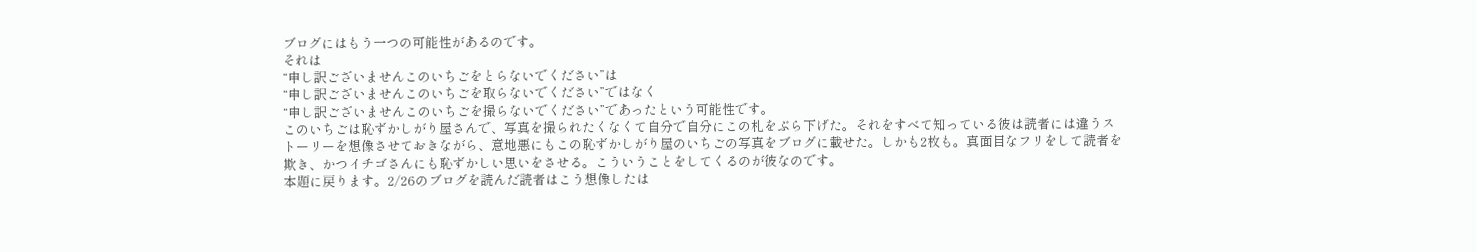ブログにはもう一つの可能性があるのです。
それは
“申し訳ございませんこのいちごをとらないでください”は
“申し訳ございませんこのいちごを取らないでください”ではなく
“申し訳ございませんこのいちごを撮らないでください”であったという可能性です。
このいちごは恥ずかしがり屋さんで、写真を撮られたくなくて自分で自分にこの札をぶら下げた。それをすべて知っている彼は読者には違うストーリーを想像させておきながら、意地悪にもこの恥ずかしがり屋のいちごの写真をブログに載せた。しかも2枚も。真面目なフリをして読者を欺き、かつイチゴさんにも恥ずかしい思いをさせる。こういうことをしてくるのが彼なのです。
本題に戻ります。2/26のブログを読んだ読者はこう想像したは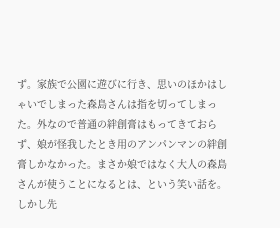ず。家族で公園に遊びに行き、思いのほかはしゃいでしまった森島さんは指を切ってしまった。外なので普通の絆創膏はもってきておらず、娘が怪我したとき用のアンパンマンの絆創膏しかなかった。まさか娘ではなく大人の森島さんが使うことになるとは、という笑い話を。しかし先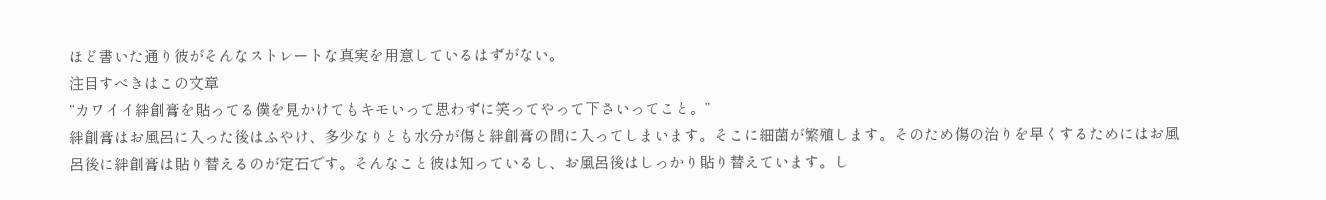ほど書いた通り彼がそんなストレートな真実を用意しているはずがない。
注目すべきはこの文章
“カワイイ絆創膏を貼ってる僕を見かけてもキモいって思わずに笑ってやって下さいってこと。”
絆創膏はお風呂に入った後はふやけ、多少なりとも水分が傷と絆創膏の間に入ってしまいます。そこに細菌が繁殖します。そのため傷の治りを早くするためにはお風呂後に絆創膏は貼り替えるのが定石です。そんなこと彼は知っているし、お風呂後はしっかり貼り替えています。し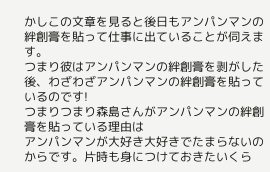かしこの文章を見ると後日もアンパンマンの絆創膏を貼って仕事に出ていることが伺えます。
つまり彼はアンパンマンの絆創膏を剥がした後、わざわざアンパンマンの絆創膏を貼っているのです!
つまりつまり森島さんがアンパンマンの絆創膏を貼っている理由は
アンパンマンが大好き大好きでたまらないのからです。片時も身につけておきたいくら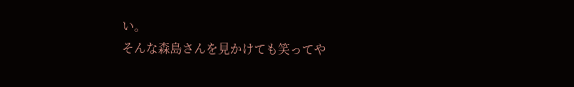い。
そんな森島さんを見かけても笑ってや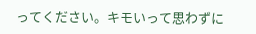ってください。キモいって思わずに